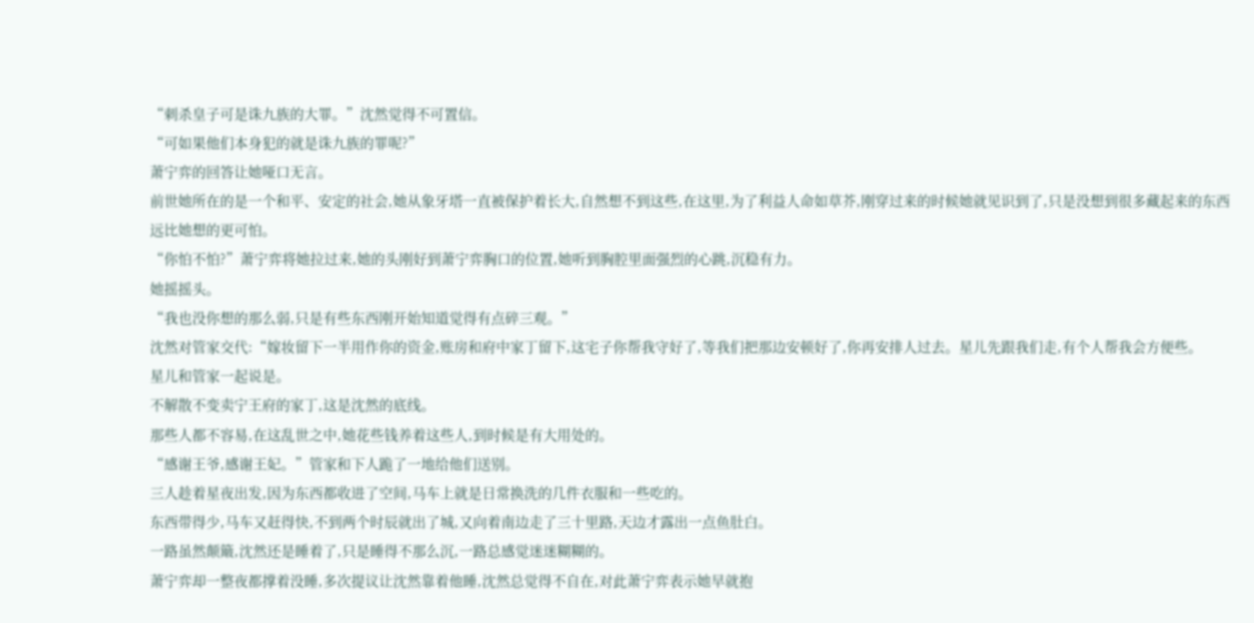“刺杀皇子可是诛九族的大罪。”沈然觉得不可置信。
“可如果他们本身犯的就是诛九族的罪呢?”
萧宁弈的回答让她哑口无言。
前世她所在的是一个和平、安定的社会,她从象牙塔一直被保护着长大,自然想不到这些,在这里,为了利益人命如草芥,刚穿过来的时候她就见识到了,只是没想到很多藏起来的东西远比她想的更可怕。
“你怕不怕?”萧宁弈将她拉过来,她的头刚好到萧宁弈胸口的位置,她听到胸腔里面强烈的心跳,沉稳有力。
她摇摇头。
“我也没你想的那么弱,只是有些东西刚开始知道觉得有点碎三观。”
沈然对管家交代:“嫁妆留下一半用作你的资金,账房和府中家丁留下,这宅子你帮我守好了,等我们把那边安顿好了,你再安排人过去。星儿先跟我们走,有个人帮我会方便些。
星儿和管家一起说是。
不解散不变卖宁王府的家丁,这是沈然的底线。
那些人都不容易,在这乱世之中,她花些钱养着这些人,到时候是有大用处的。
“感谢王爷,感谢王妃。”管家和下人跪了一地给他们送别。
三人趁着星夜出发,因为东西都收进了空间,马车上就是日常换洗的几件衣服和一些吃的。
东西带得少,马车又赶得快,不到两个时辰就出了城,又向着南边走了三十里路,天边才露出一点鱼肚白。
一路虽然颠簸,沈然还是睡着了,只是睡得不那么沉,一路总感觉迷迷糊糊的。
萧宁弈却一整夜都撑着没睡,多次提议让沈然靠着他睡,沈然总觉得不自在,对此萧宁弈表示她早就抱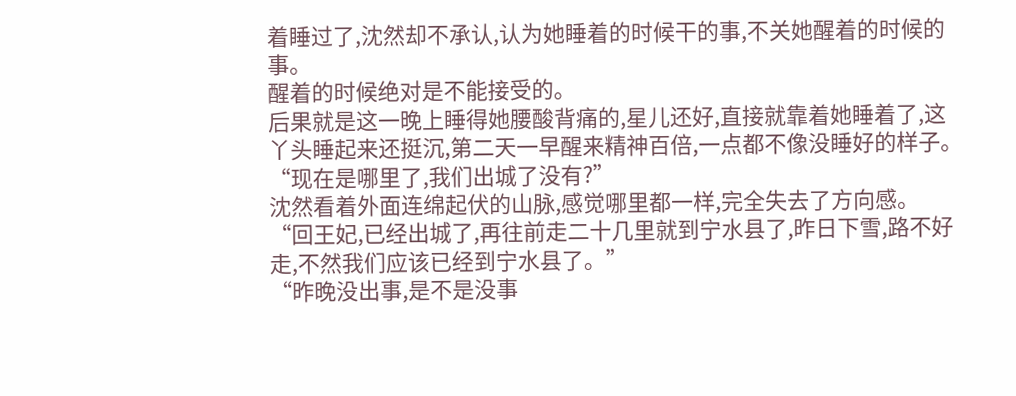着睡过了,沈然却不承认,认为她睡着的时候干的事,不关她醒着的时候的事。
醒着的时候绝对是不能接受的。
后果就是这一晚上睡得她腰酸背痛的,星儿还好,直接就靠着她睡着了,这丫头睡起来还挺沉,第二天一早醒来精神百倍,一点都不像没睡好的样子。
“现在是哪里了,我们出城了没有?”
沈然看着外面连绵起伏的山脉,感觉哪里都一样,完全失去了方向感。
“回王妃,已经出城了,再往前走二十几里就到宁水县了,昨日下雪,路不好走,不然我们应该已经到宁水县了。”
“昨晚没出事,是不是没事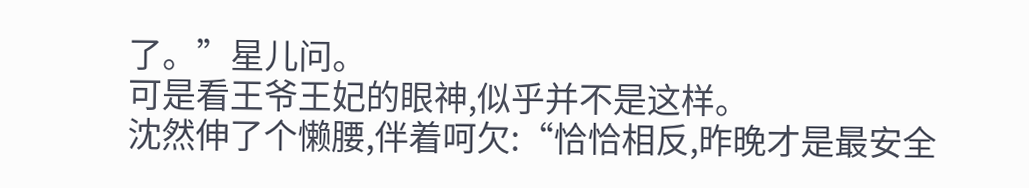了。”星儿问。
可是看王爷王妃的眼神,似乎并不是这样。
沈然伸了个懒腰,伴着呵欠:“恰恰相反,昨晚才是最安全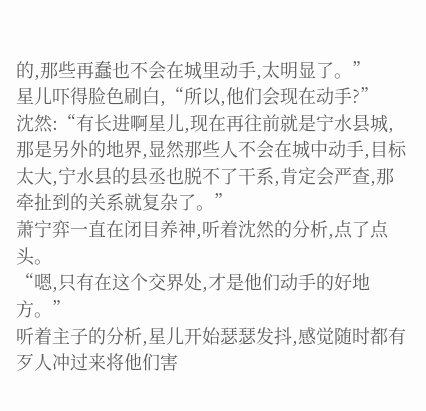的,那些再蠢也不会在城里动手,太明显了。”
星儿吓得脸色刷白,“所以,他们会现在动手?”
沈然:“有长进啊星儿,现在再往前就是宁水县城,那是另外的地界,显然那些人不会在城中动手,目标太大,宁水县的县丞也脱不了干系,肯定会严查,那牵扯到的关系就复杂了。”
萧宁弈一直在闭目养神,听着沈然的分析,点了点头。
“嗯,只有在这个交界处,才是他们动手的好地方。”
听着主子的分析,星儿开始瑟瑟发抖,感觉随时都有歹人冲过来将他们害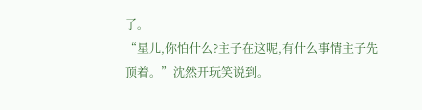了。
“星儿,你怕什么?主子在这呢,有什么事情主子先顶着。”沈然开玩笑说到。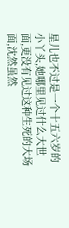星儿也不过是一个十五六岁的小丫头,她哪里见过什么大世面,更没有见过这种生死的大场面,沈然虽然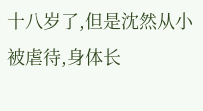十八岁了,但是沈然从小被虐待,身体长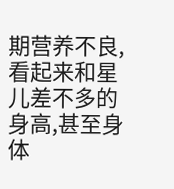期营养不良,看起来和星儿差不多的身高,甚至身体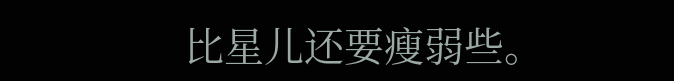比星儿还要瘦弱些。